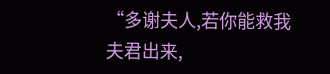“多谢夫人,若你能救我夫君出来,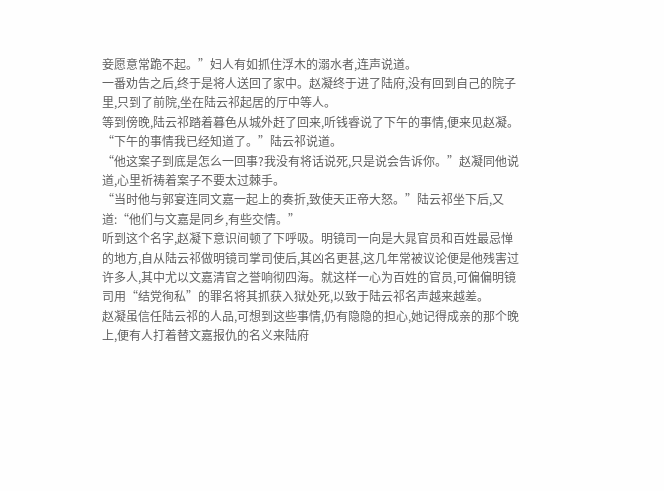妾愿意常跪不起。”妇人有如抓住浮木的溺水者,连声说道。
一番劝告之后,终于是将人送回了家中。赵凝终于进了陆府,没有回到自己的院子里,只到了前院,坐在陆云祁起居的厅中等人。
等到傍晚,陆云祁踏着暮色从城外赶了回来,听钱睿说了下午的事情,便来见赵凝。
“下午的事情我已经知道了。”陆云祁说道。
“他这案子到底是怎么一回事?我没有将话说死,只是说会告诉你。”赵凝同他说道,心里祈祷着案子不要太过棘手。
“当时他与郭宴连同文嘉一起上的奏折,致使天正帝大怒。”陆云祁坐下后,又道:“他们与文嘉是同乡,有些交情。”
听到这个名字,赵凝下意识间顿了下呼吸。明镜司一向是大晁官员和百姓最忌惮的地方,自从陆云祁做明镜司掌司使后,其凶名更甚,这几年常被议论便是他残害过许多人,其中尤以文嘉清官之誉响彻四海。就这样一心为百姓的官员,可偏偏明镜司用“结党徇私”的罪名将其抓获入狱处死,以致于陆云祁名声越来越差。
赵凝虽信任陆云祁的人品,可想到这些事情,仍有隐隐的担心,她记得成亲的那个晚上,便有人打着替文嘉报仇的名义来陆府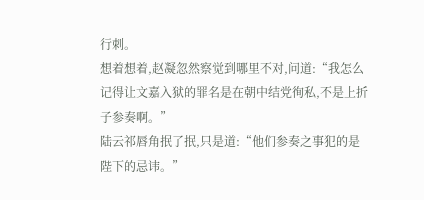行刺。
想着想着,赵凝忽然察觉到哪里不对,问道:“我怎么记得让文嘉入狱的罪名是在朝中结党徇私,不是上折子参奏啊。”
陆云祁唇角抿了抿,只是道:“他们参奏之事犯的是陛下的忌讳。”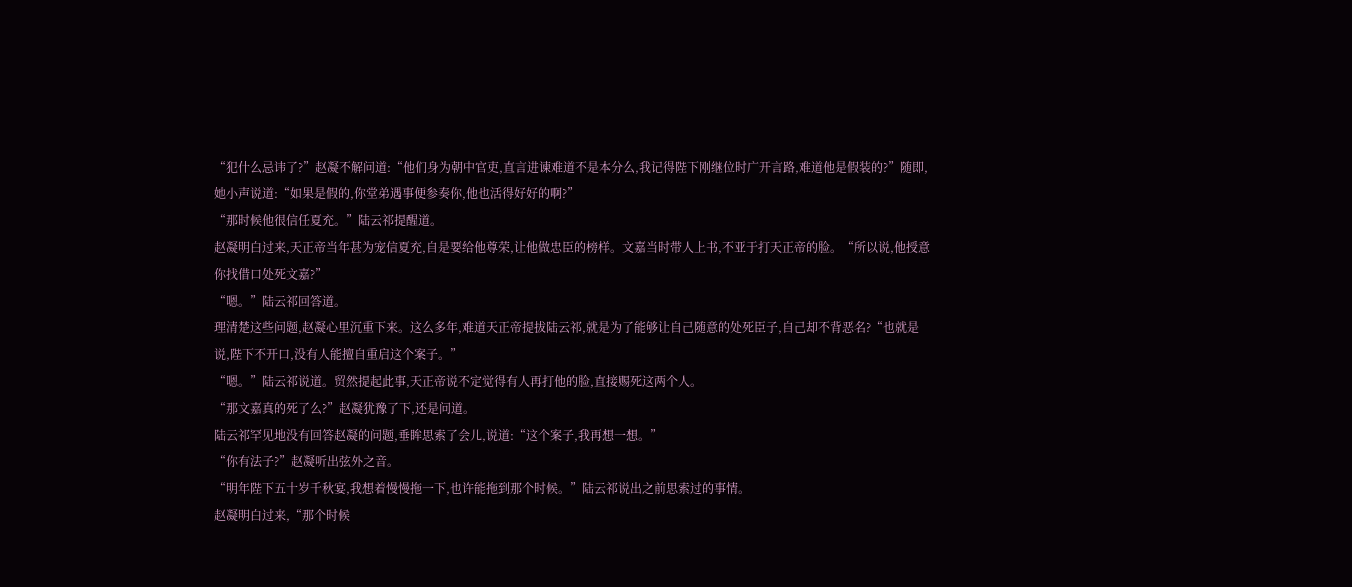“犯什么忌讳了?”赵凝不解问道:“他们身为朝中官吏,直言进谏难道不是本分么,我记得陛下刚继位时广开言路,难道他是假装的?”随即,她小声说道:“如果是假的,你堂弟遇事便参奏你,他也活得好好的啊?”
“那时候他很信任夏充。”陆云祁提醒道。
赵凝明白过来,天正帝当年甚为宠信夏充,自是要给他尊荣,让他做忠臣的榜样。文嘉当时带人上书,不亚于打天正帝的脸。“所以说,他授意你找借口处死文嘉?”
“嗯。”陆云祁回答道。
理清楚这些问题,赵凝心里沉重下来。这么多年,难道天正帝提拔陆云祁,就是为了能够让自己随意的处死臣子,自己却不背恶名?“也就是说,陛下不开口,没有人能擅自重启这个案子。”
“嗯。”陆云祁说道。贸然提起此事,天正帝说不定觉得有人再打他的脸,直接赐死这两个人。
“那文嘉真的死了么?”赵凝犹豫了下,还是问道。
陆云祁罕见地没有回答赵凝的问题,垂眸思索了会儿,说道:“这个案子,我再想一想。”
“你有法子?”赵凝听出弦外之音。
“明年陛下五十岁千秋宴,我想着慢慢拖一下,也许能拖到那个时候。”陆云祁说出之前思索过的事情。
赵凝明白过来,“那个时候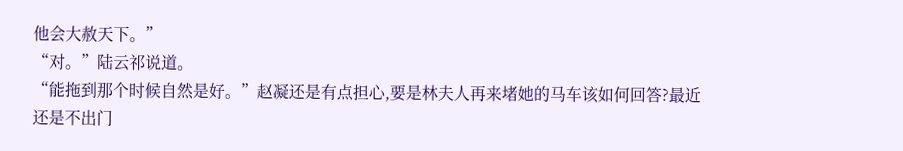他会大赦天下。”
“对。”陆云祁说道。
“能拖到那个时候自然是好。”赵凝还是有点担心,要是林夫人再来堵她的马车该如何回答?最近还是不出门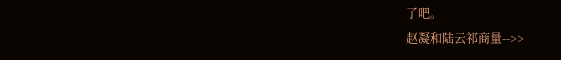了吧。
赵凝和陆云祁商量-->>